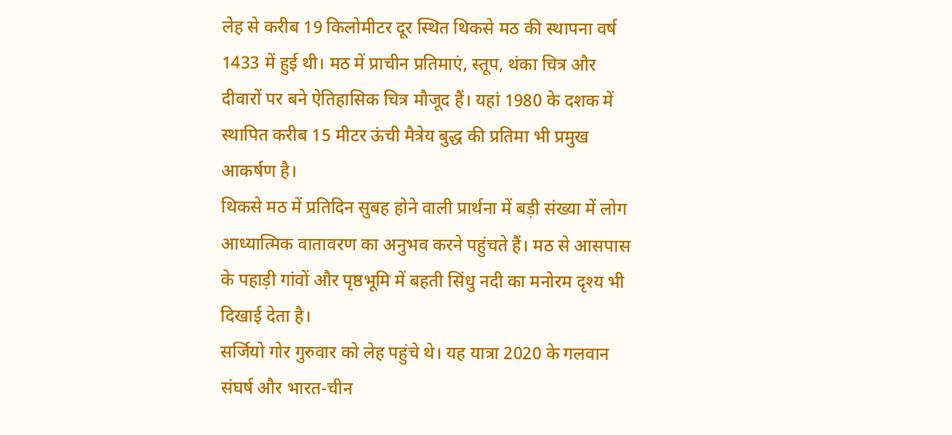लेह से करीब 19 किलोमीटर दूर स्थित थिकसे मठ की स्थापना वर्ष 1433 में हुई थी। मठ में प्राचीन प्रतिमाएं, स्तूप, थंका चित्र और दीवारों पर बने ऐतिहासिक चित्र मौजूद हैं। यहां 1980 के दशक में स्थापित करीब 15 मीटर ऊंची मैत्रेय बुद्ध की प्रतिमा भी प्रमुख आकर्षण है।
थिकसे मठ में प्रतिदिन सुबह होने वाली प्रार्थना में बड़ी संख्या में लोग आध्यात्मिक वातावरण का अनुभव करने पहुंचते हैं। मठ से आसपास के पहाड़ी गांवों और पृष्ठभूमि में बहती सिंधु नदी का मनोरम दृश्य भी दिखाई देता है।
सर्जियो गोर गुरुवार को लेह पहुंचे थे। यह यात्रा 2020 के गलवान संघर्ष और भारत-चीन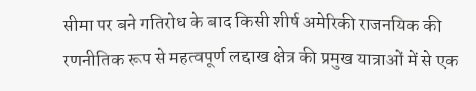सीमा पर बने गतिरोध के बाद किसी शीर्ष अमेरिकी राजनयिक की रणनीतिक रूप से महत्वपूर्ण लद्दाख क्षेत्र की प्रमुख यात्राओं में से एक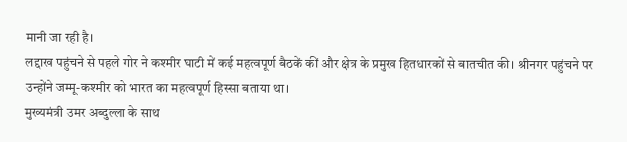मानी जा रही है।
लद्दाख पहुंचने से पहले गोर ने कश्मीर घाटी में कई महत्वपूर्ण बैठकें कीं और क्षेत्र के प्रमुख हितधारकों से बातचीत की। श्रीनगर पहुंचने पर उन्होंने जम्मू-कश्मीर को भारत का महत्वपूर्ण हिस्सा बताया था।
मुख्यमंत्री उमर अब्दुल्ला के साथ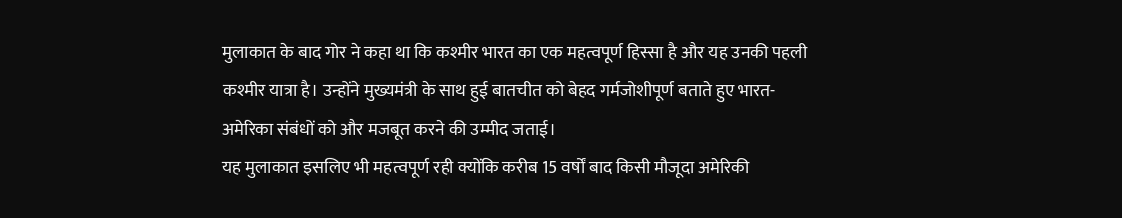मुलाकात के बाद गोर ने कहा था कि कश्मीर भारत का एक महत्वपूर्ण हिस्सा है और यह उनकी पहली कश्मीर यात्रा है। उन्होंने मुख्यमंत्री के साथ हुई बातचीत को बेहद गर्मजोशीपूर्ण बताते हुए भारत-अमेरिका संबंधों को और मजबूत करने की उम्मीद जताई।
यह मुलाकात इसलिए भी महत्वपूर्ण रही क्योंकि करीब 15 वर्षों बाद किसी मौजूदा अमेरिकी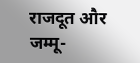राजदूत और जम्मू-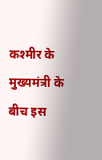कश्मीर के मुख्यमंत्री के बीच इस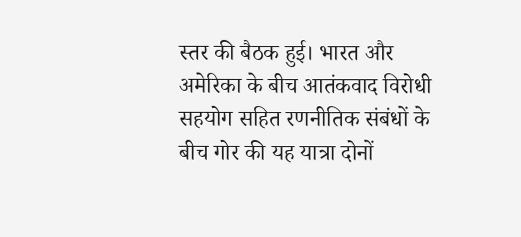स्तर की बैठक हुई। भारत और अमेरिका के बीच आतंकवाद विरोधी सहयोग सहित रणनीतिक संबंधों के बीच गोर की यह यात्रा दोनों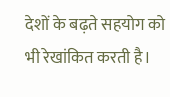देशों के बढ़ते सहयोग को भी रेखांकित करती है।